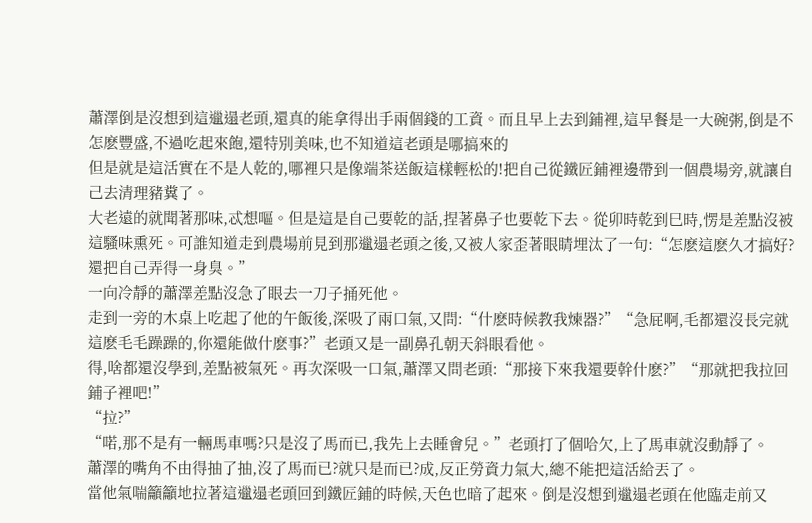蕭澤倒是沒想到這邋遢老頭,還真的能拿得出手兩個錢的工資。而且早上去到鋪裡,這早餐是一大碗粥,倒是不怎麽豐盛,不過吃起來飽,還特別美味,也不知道這老頭是哪搞來的
但是就是這活實在不是人乾的,哪裡只是像端茶送飯這樣輕松的!把自己從鐵匠鋪裡邊帶到一個農場旁,就讓自己去清理豬糞了。
大老遠的就聞著那味,忒想嘔。但是這是自己要乾的話,捏著鼻子也要乾下去。從卯時乾到巳時,愣是差點沒被這騷味熏死。可誰知道走到農場前見到那邋遢老頭之後,又被人家歪著眼睛埋汰了一句:“怎麽這麽久才搞好?還把自己弄得一身臭。”
一向冷靜的蕭澤差點沒急了眼去一刀子捅死他。
走到一旁的木桌上吃起了他的午飯後,深吸了兩口氣,又問:“什麽時候教我煉器?”“急屁啊,毛都還沒長完就這麽毛毛躁躁的,你還能做什麽事?”老頭又是一副鼻孔朝天斜眼看他。
得,啥都還沒學到,差點被氣死。再次深吸一口氣,蕭澤又問老頭:“那接下來我還要幹什麽?”“那就把我拉回鋪子裡吧!”
“拉?”
“喏,那不是有一輛馬車嗎?只是沒了馬而已,我先上去睡會兒。”老頭打了個哈欠,上了馬車就沒動靜了。
蕭澤的嘴角不由得抽了抽,沒了馬而已?就只是而已?成,反正勞資力氣大,總不能把這活給丟了。
當他氣喘籲籲地拉著這邋遢老頭回到鐵匠鋪的時候,天色也暗了起來。倒是沒想到邋遢老頭在他臨走前又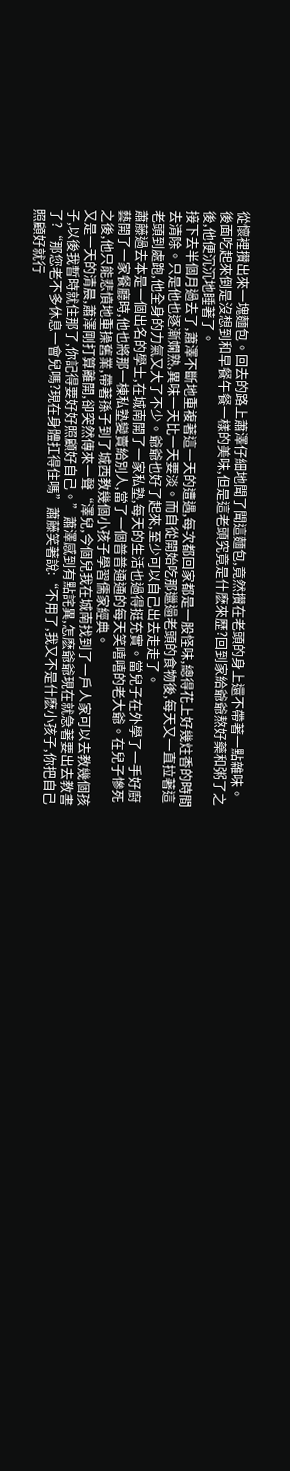從懷裡攢出來一塊麵包。回去的路上蕭澤仔細地聞了聞這麵包,竟然攢在老頭的身上還不帶著一點雜味。後面吃起來倒是沒想到和早餐午餐一樣的美味,但是這老頭究竟是什麽來歷?回到家給爺爺熬好藥和粥了之後,他便沉沉地睡著了。
接下去半個月過去了,蕭澤不斷地重複著這一天的遭遇,每次都回家都是一股怪味,總得花上好幾炷香的時間去清除。只是他也逐漸嫻熟,異味一天比一天要淡。而自從開始吃那邋遢老頭的食物後,每天又一直拉著這老頭到處跑,他全身的力氣又大了不少。爺爺也好了起來,至少可以自己出去走走了。
蕭藤過去本是一個出名的學士,在城南開了一家私塾,每天的生活也過得挺充實。當兒子在外學了一手好廚藝開了一家餐廳時,他也將那一棟私塾變賣給別人,當了一個普普通通的每天笑嘻嘻的老大爺。在兒子慘死之後,他只能悲憤地重操舊業,帶著孫子到了城西教幾個小孩子學習儒家經典。
又是一天的清晨,蕭澤剛打算離開,卻突然傳來一聲“澤兒,今個兒我在城南找到了一戶人家可以去教幾個孩子,以後我暫時就住那了,你記得要好好照顧好自己。”蕭澤感到有點詫異,怎麽爺爺現在就急著要出去教書了?“那您老不多休息一會兒嗎?現在身體扛得住嗎”蕭藤笑著說:“不用了,我又不是什麽小孩子,你把自己照顧好就行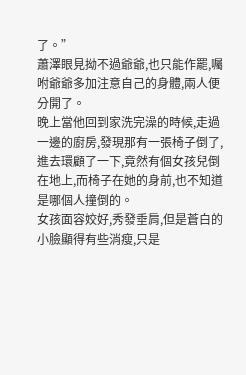了。”
蕭澤眼見拗不過爺爺,也只能作罷,囑咐爺爺多加注意自己的身體,兩人便分開了。
晚上當他回到家洗完澡的時候,走過一邊的廚房,發現那有一張椅子倒了,進去環顧了一下,竟然有個女孩兒倒在地上,而椅子在她的身前,也不知道是哪個人撞倒的。
女孩面容姣好,秀發垂肩,但是蒼白的小臉顯得有些消瘦,只是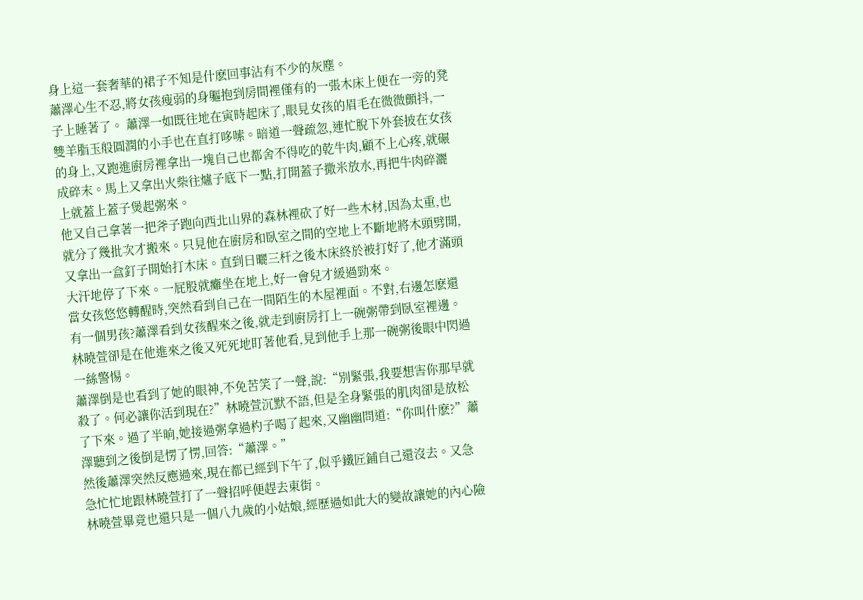身上這一套奢華的裙子不知是什麽回事沾有不少的灰塵。
蕭澤心生不忍,將女孩瘦弱的身軀抱到房間裡僅有的一張木床上便在一旁的凳子上睡著了。 蕭澤一如既往地在寅時起床了,眼見女孩的眉毛在微微顫抖,一雙羊脂玉般圓潤的小手也在直打哆嗦。暗道一聲疏忽,連忙脫下外套披在女孩的身上,又跑進廚房裡拿出一塊自己也都舍不得吃的乾牛肉,顧不上心疼,就碾成碎末。馬上又拿出火柴往爐子底下一點,打開蓋子撒米放水,再把牛肉碎灑上就蓋上蓋子煲起粥來。
他又自己拿著一把斧子跑向西北山界的森林裡砍了好一些木材,因為太重,也就分了幾批次才搬來。只見他在廚房和臥室之間的空地上不斷地將木頭劈開,又拿出一盒釘子開始打木床。直到日曬三杆之後木床終於被打好了,他才滿頭大汗地停了下來。一屁股就癱坐在地上,好一會兒才緩過勁來。
當女孩悠悠轉醒時,突然看到自己在一間陌生的木屋裡面。不對,右邊怎麽還有一個男孩?蕭澤看到女孩醒來之後,就走到廚房打上一碗粥帶到臥室裡邊。林曉萱卻是在他進來之後又死死地盯著他看,見到他手上那一碗粥後眼中閃過一絲警惕。
蕭澤倒是也看到了她的眼神,不免苦笑了一聲,說:“別緊張,我要想害你那早就殺了。何必讓你活到現在?”林曉萱沉默不語,但是全身緊張的肌肉卻是放松了下來。過了半晌,她接過粥拿過杓子喝了起來,又幽幽問道:“你叫什麽?”蕭澤聽到之後倒是愣了愣,回答:“蕭澤。”
然後蕭澤突然反應過來,現在都已經到下午了,似乎鐵匠鋪自己還沒去。又急急忙忙地跟林曉萱打了一聲招呼便趕去東街。
林曉萱畢竟也還只是一個八九歲的小姑娘,經歷過如此大的變故讓她的內心險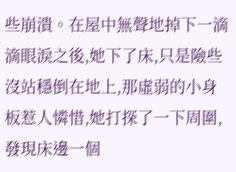些崩潰。在屋中無聲地掉下一滴滴眼淚之後,她下了床,只是險些沒站穩倒在地上,那虛弱的小身板惹人憐惜,她打探了一下周圍,發現床邊一個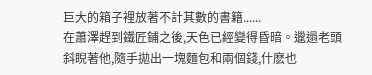巨大的箱子裡放著不計其數的書籍......
在蕭澤趕到鐵匠鋪之後,天色已經變得昏暗。邋遢老頭斜睨著他,隨手拋出一塊麵包和兩個錢,什麽也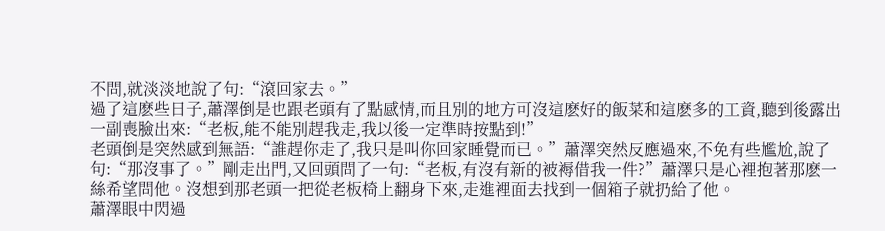不問,就淡淡地說了句:“滾回家去。”
過了這麽些日子,蕭澤倒是也跟老頭有了點感情,而且別的地方可沒這麽好的飯菜和這麽多的工資,聽到後露出一副喪臉出來:“老板,能不能別趕我走,我以後一定準時按點到!”
老頭倒是突然感到無語:“誰趕你走了,我只是叫你回家睡覺而已。”蕭澤突然反應過來,不免有些尷尬,說了句:“那沒事了。”剛走出門,又回頭問了一句:“老板,有沒有新的被褥借我一件?”蕭澤只是心裡抱著那麽一絲希望問他。沒想到那老頭一把從老板椅上翻身下來,走進裡面去找到一個箱子就扔給了他。
蕭澤眼中閃過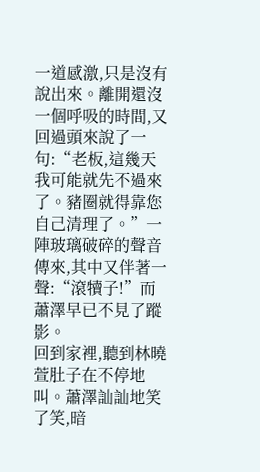一道感激,只是沒有說出來。離開還沒一個呼吸的時間,又回過頭來說了一句:“老板,這幾天我可能就先不過來了。豬圈就得靠您自己清理了。”一陣玻璃破碎的聲音傳來,其中又伴著一聲:“滾犢子!”而蕭澤早已不見了蹤影。
回到家裡,聽到林曉萱肚子在不停地叫。蕭澤訕訕地笑了笑,暗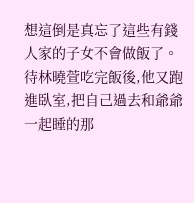想這倒是真忘了這些有錢人家的子女不會做飯了。
待林曉萱吃完飯後,他又跑進臥室,把自己過去和爺爺一起睡的那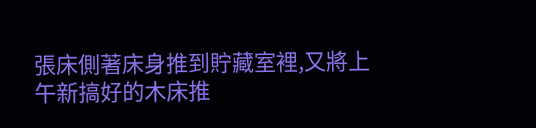張床側著床身推到貯藏室裡,又將上午新搞好的木床推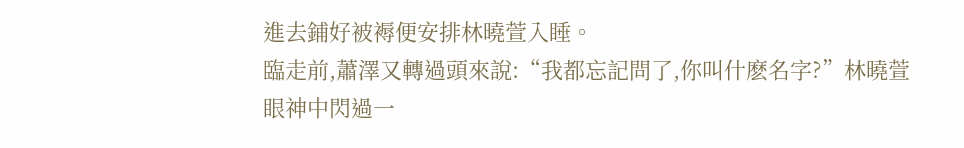進去鋪好被褥便安排林曉萱入睡。
臨走前,蕭澤又轉過頭來說:“我都忘記問了,你叫什麽名字?”林曉萱眼神中閃過一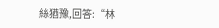絲猶豫,回答:“林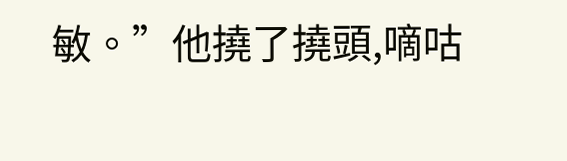敏。”他撓了撓頭,嘀咕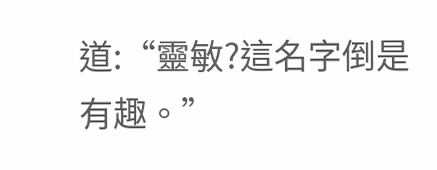道:“靈敏?這名字倒是有趣。”